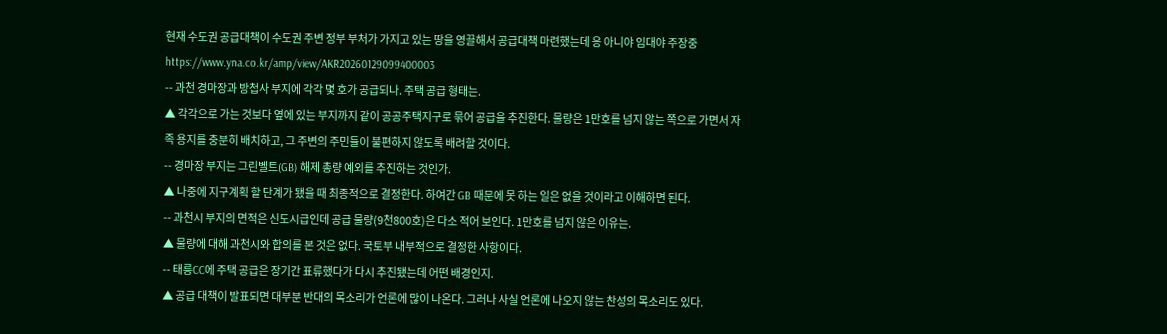현재 수도권 공급대책이 수도권 주변 정부 부처가 가지고 있는 땅을 영끌해서 공급대책 마련했는데 응 아니야 임대야 주장중
https://www.yna.co.kr/amp/view/AKR20260129099400003
-- 과천 경마장과 방첩사 부지에 각각 몇 호가 공급되나. 주택 공급 형태는.
▲ 각각으로 가는 것보다 옆에 있는 부지까지 같이 공공주택지구로 묶어 공급을 추진한다. 물량은 1만호를 넘지 않는 쪽으로 가면서 자족 용지를 충분히 배치하고, 그 주변의 주민들이 불편하지 않도록 배려할 것이다.
-- 경마장 부지는 그린벨트(GB) 해제 총량 예외를 추진하는 것인가.
▲ 나중에 지구계획 할 단계가 됐을 때 최종적으로 결정한다. 하여간 GB 때문에 못 하는 일은 없을 것이라고 이해하면 된다.
-- 과천시 부지의 면적은 신도시급인데 공급 물량(9천800호)은 다소 적어 보인다. 1만호를 넘지 않은 이유는.
▲ 물량에 대해 과천시와 합의를 본 것은 없다. 국토부 내부적으로 결정한 사항이다.
-- 태릉CC에 주택 공급은 장기간 표류했다가 다시 추진됐는데 어떤 배경인지.
▲ 공급 대책이 발표되면 대부분 반대의 목소리가 언론에 많이 나온다. 그러나 사실 언론에 나오지 않는 찬성의 목소리도 있다.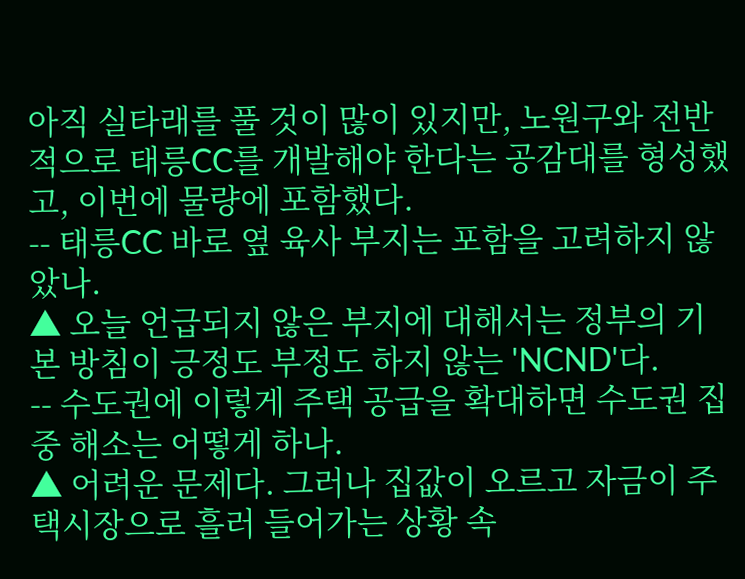아직 실타래를 풀 것이 많이 있지만, 노원구와 전반적으로 태릉CC를 개발해야 한다는 공감대를 형성했고, 이번에 물량에 포함했다.
-- 태릉CC 바로 옆 육사 부지는 포함을 고려하지 않았나.
▲ 오늘 언급되지 않은 부지에 대해서는 정부의 기본 방침이 긍정도 부정도 하지 않는 'NCND'다.
-- 수도권에 이렇게 주택 공급을 확대하면 수도권 집중 해소는 어떻게 하나.
▲ 어려운 문제다. 그러나 집값이 오르고 자금이 주택시장으로 흘러 들어가는 상황 속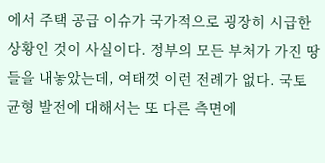에서 주택 공급 이슈가 국가적으로 굉장히 시급한 상황인 것이 사실이다. 정부의 모든 부처가 가진 땅들을 내놓았는데, 여태껏 이런 전례가 없다. 국토 균형 발전에 대해서는 또 다른 측면에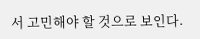서 고민해야 할 것으로 보인다.